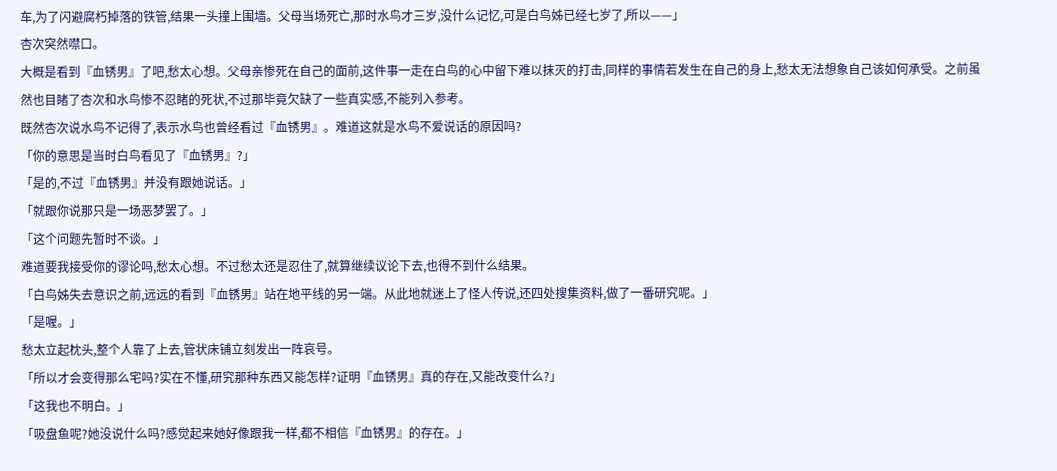车,为了闪避腐朽掉落的铁管,结果一头撞上围墙。父母当场死亡,那时水鸟才三岁,没什么记忆,可是白鸟姊已经七岁了,所以——」
杏次突然噤口。
大概是看到『血锈男』了吧,愁太心想。父母亲惨死在自己的面前,这件事一走在白鸟的心中留下难以抹灭的打击,同样的事情若发生在自己的身上,愁太无法想象自己该如何承受。之前虽然也目睹了杏次和水鸟惨不忍睹的死状,不过那毕竟欠缺了一些真实感,不能列入参考。
既然杏次说水鸟不记得了,表示水鸟也曾经看过『血锈男』。难道这就是水鸟不爱说话的原因吗?
「你的意思是当时白鸟看见了『血锈男』?」
「是的,不过『血锈男』并没有跟她说话。」
「就跟你说那只是一场恶梦罢了。」
「这个问题先暂时不谈。」
难道要我接受你的谬论吗,愁太心想。不过愁太还是忍住了,就算继续议论下去,也得不到什么结果。
「白鸟姊失去意识之前,远远的看到『血锈男』站在地平线的另一端。从此地就迷上了怪人传说,还四处搜集资料,做了一番研究呢。」
「是喔。」
愁太立起枕头,整个人靠了上去,管状床铺立刻发出一阵哀号。
「所以才会变得那么宅吗?实在不懂,研究那种东西又能怎样?证明『血锈男』真的存在,又能改变什么?」
「这我也不明白。」
「吸盘鱼呢?她没说什么吗?感觉起来她好像跟我一样,都不相信『血锈男』的存在。」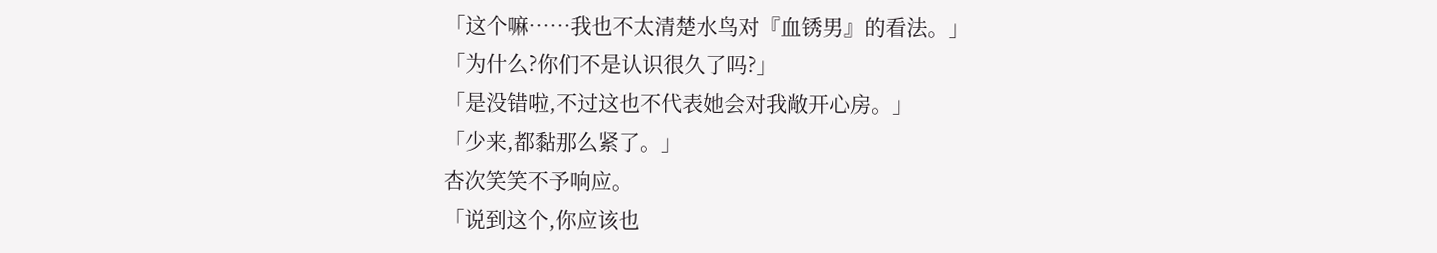「这个嘛……我也不太清楚水鸟对『血锈男』的看法。」
「为什么?你们不是认识很久了吗?」
「是没错啦,不过这也不代表她会对我敞开心房。」
「少来,都黏那么紧了。」
杏次笑笑不予响应。
「说到这个,你应该也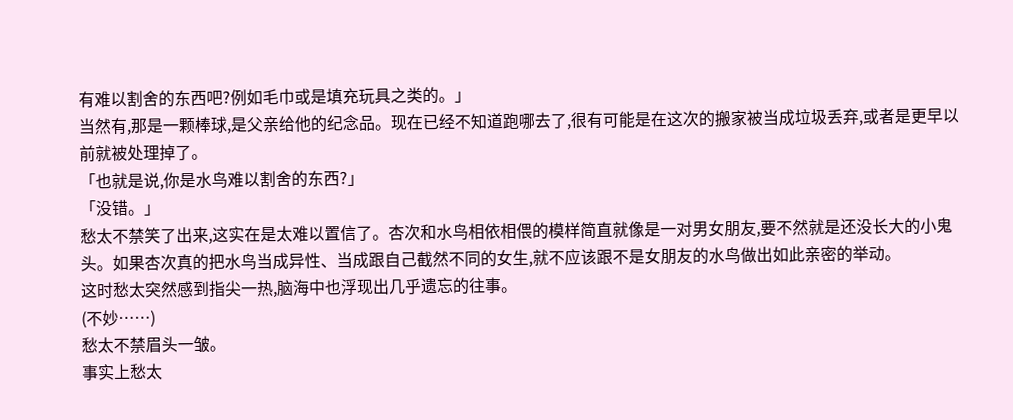有难以割舍的东西吧?例如毛巾或是填充玩具之类的。」
当然有,那是一颗棒球,是父亲给他的纪念品。现在已经不知道跑哪去了,很有可能是在这次的搬家被当成垃圾丢弃,或者是更早以前就被处理掉了。
「也就是说,你是水鸟难以割舍的东西?」
「没错。」
愁太不禁笑了出来,这实在是太难以置信了。杏次和水鸟相依相偎的模样简直就像是一对男女朋友,要不然就是还没长大的小鬼头。如果杏次真的把水鸟当成异性、当成跟自己截然不同的女生,就不应该跟不是女朋友的水鸟做出如此亲密的举动。
这时愁太突然感到指尖一热,脑海中也浮现出几乎遗忘的往事。
(不妙……)
愁太不禁眉头一皱。
事实上愁太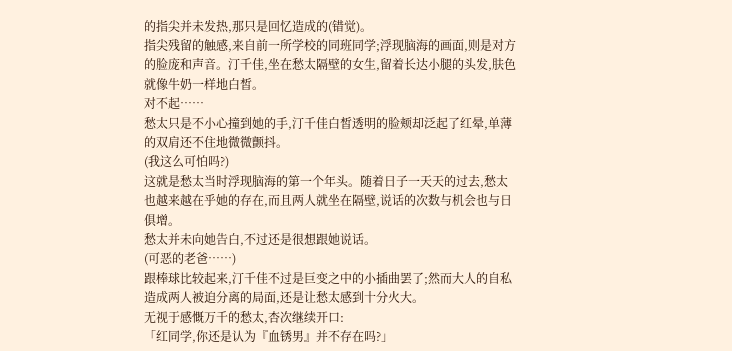的指尖并未发热,那只是回忆造成的(错觉)。
指尖残留的触感,来自前一所学校的同班同学;浮现脑海的画面,则是对方的脸庞和声音。汀千佳,坐在愁太隔壁的女生,留着长达小腿的头发,肤色就像牛奶一样地白皙。
对不起……
愁太只是不小心撞到她的手,汀千佳白皙透明的脸颊却泛起了红晕,单薄的双肩还不住地微微颤抖。
(我这么可怕吗?)
这就是愁太当时浮现脑海的第一个年头。随着日子一天天的过去,愁太也越来越在乎她的存在,而且两人就坐在隔壁,说话的次数与机会也与日俱增。
愁太并未向她告白,不过还是很想跟她说话。
(可恶的老爸……)
跟棒球比较起来,汀千佳不过是巨变之中的小插曲罢了;然而大人的自私造成两人被迫分离的局面,还是让愁太感到十分火大。
无视于感慨万千的愁太,杏次继续开口:
「红同学,你还是认为『血锈男』并不存在吗?」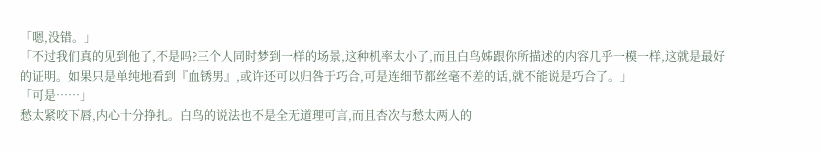「嗯,没错。」
「不过我们真的见到他了,不是吗?三个人同时梦到一样的场景,这种机率太小了,而且白鸟姊跟你所描述的内容几乎一模一样,这就是最好的证明。如果只是单纯地看到『血锈男』,或许还可以归咎于巧合,可是连细节都丝毫不差的话,就不能说是巧合了。」
「可是……」
愁太紧咬下唇,内心十分挣扎。白鸟的说法也不是全无道理可言,而且杏次与愁太两人的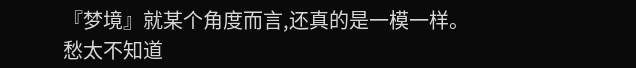『梦境』就某个角度而言,还真的是一模一样。
愁太不知道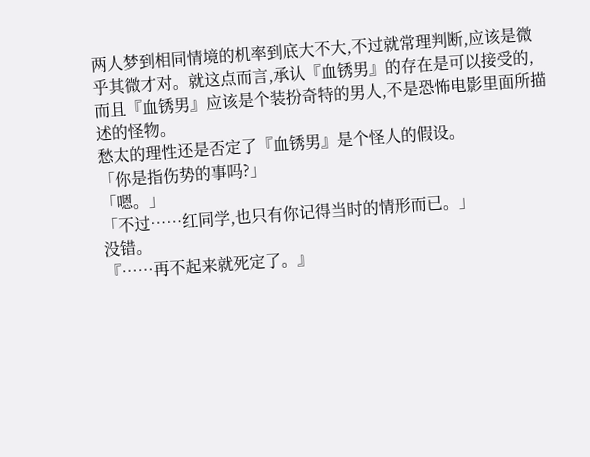两人梦到相同情境的机率到底大不大,不过就常理判断,应该是微乎其微才对。就这点而言,承认『血锈男』的存在是可以接受的,而且『血锈男』应该是个装扮奇特的男人,不是恐怖电影里面所描述的怪物。
愁太的理性还是否定了『血锈男』是个怪人的假设。
「你是指伤势的事吗?」
「嗯。」
「不过……红同学,也只有你记得当时的情形而已。」
没错。
『……再不起来就死定了。』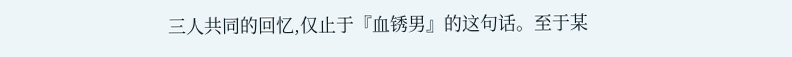三人共同的回忆,仅止于『血锈男』的这句话。至于某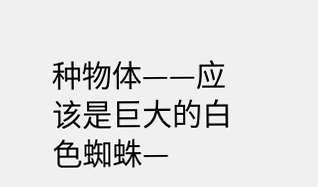种物体——应该是巨大的白色蜘蛛—